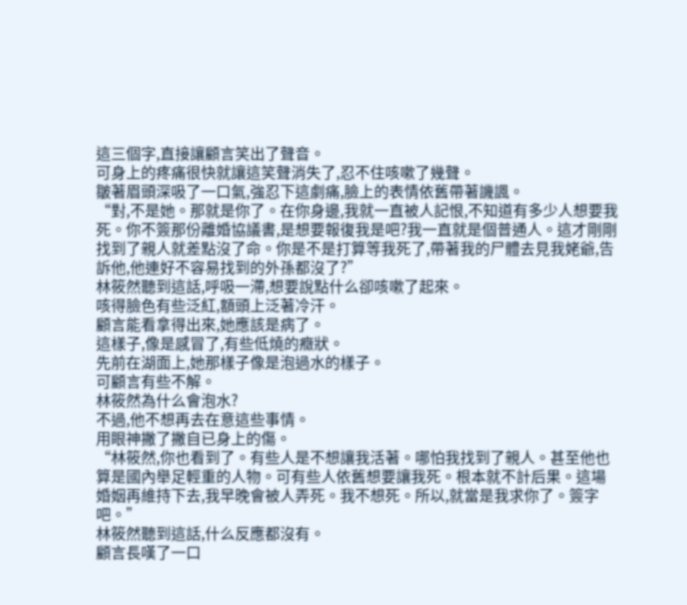這三個字,直接讓顧言笑出了聲音。
可身上的疼痛很快就讓這笑聲消失了,忍不住咳嗽了幾聲。
皺著眉頭深吸了一口氣,強忍下這劇痛,臉上的表情依舊帶著譏諷。
“對,不是她。那就是你了。在你身邊,我就一直被人記恨,不知道有多少人想要我死。你不簽那份離婚協議書,是想要報復我是吧?我一直就是個普通人。這才剛剛找到了親人就差點沒了命。你是不是打算等我死了,帶著我的尸體去見我姥爺,告訴他,他連好不容易找到的外孫都沒了?”
林筱然聽到這話,呼吸一滯,想要說點什么卻咳嗽了起來。
咳得臉色有些泛紅,額頭上泛著冷汗。
顧言能看拿得出來,她應該是病了。
這樣子,像是感冒了,有些低燒的癥狀。
先前在湖面上,她那樣子像是泡過水的樣子。
可顧言有些不解。
林筱然為什么會泡水?
不過,他不想再去在意這些事情。
用眼神撇了撇自已身上的傷。
“林筱然,你也看到了。有些人是不想讓我活著。哪怕我找到了親人。甚至他也算是國內舉足輕重的人物。可有些人依舊想要讓我死。根本就不計后果。這場婚姻再維持下去,我早晚會被人弄死。我不想死。所以,就當是我求你了。簽字吧。”
林筱然聽到這話,什么反應都沒有。
顧言長嘆了一口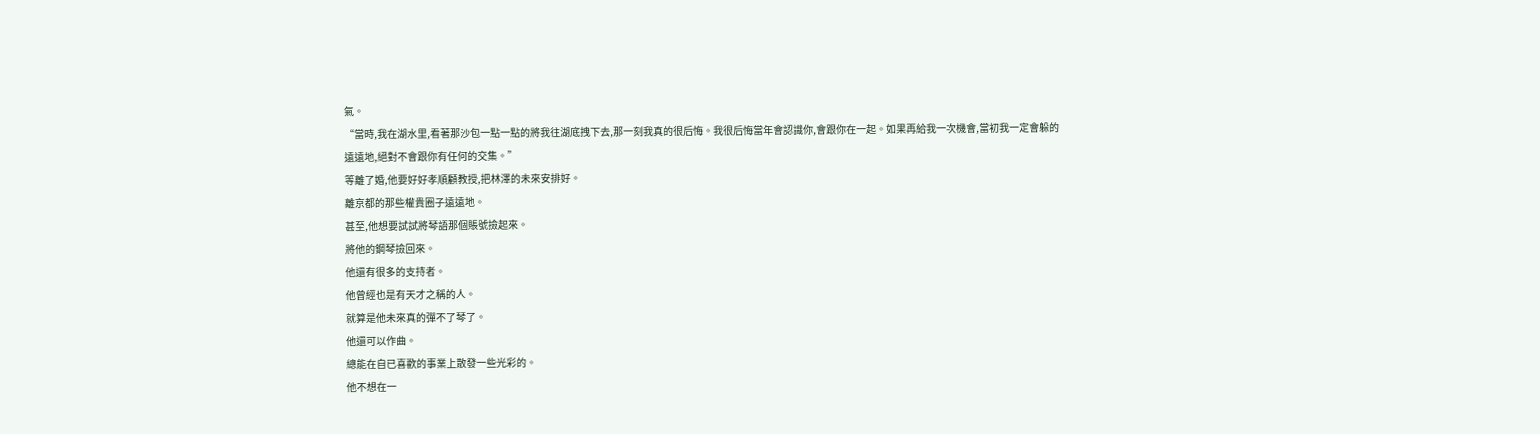氣。
“當時,我在湖水里,看著那沙包一點一點的將我往湖底拽下去,那一刻我真的很后悔。我很后悔當年會認識你,會跟你在一起。如果再給我一次機會,當初我一定會躲的遠遠地,絕對不會跟你有任何的交集。”
等離了婚,他要好好孝順顧教授,把林澤的未來安排好。
離京都的那些權貴圈子遠遠地。
甚至,他想要試試將琴語那個賬號撿起來。
將他的鋼琴撿回來。
他還有很多的支持者。
他曾經也是有天才之稱的人。
就算是他未來真的彈不了琴了。
他還可以作曲。
總能在自已喜歡的事業上散發一些光彩的。
他不想在一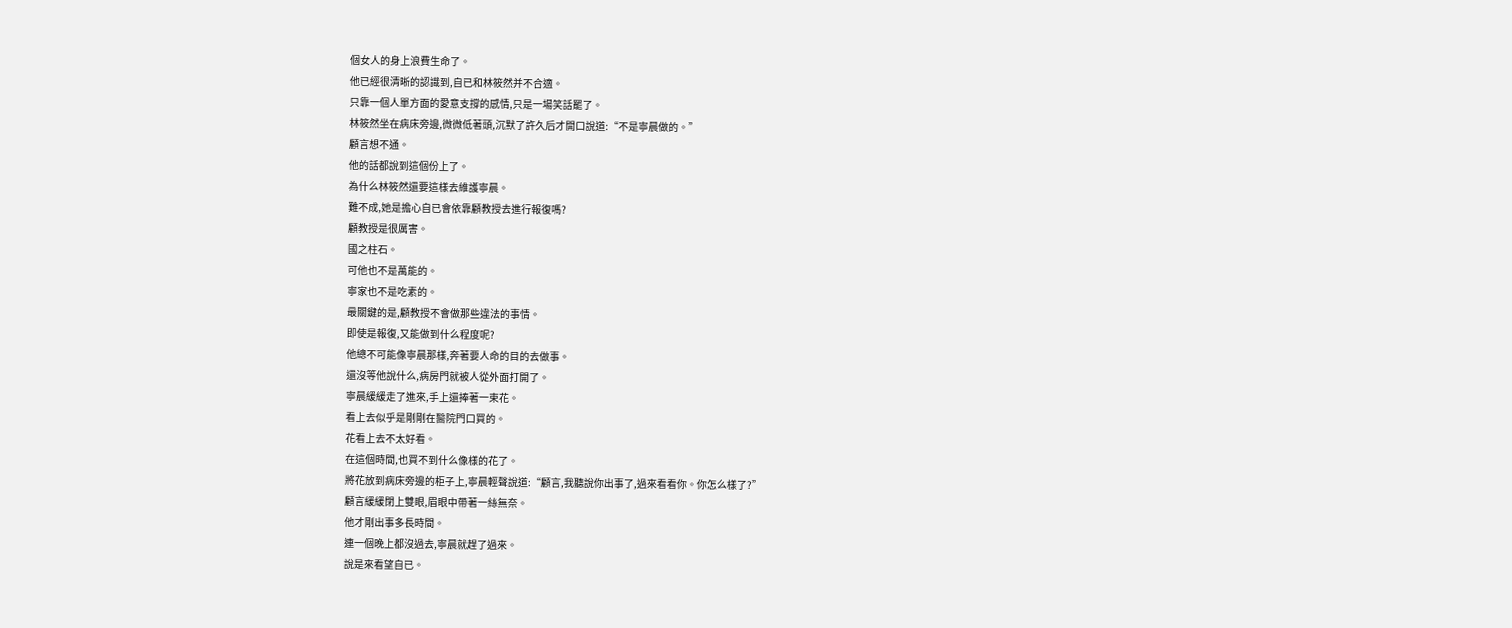個女人的身上浪費生命了。
他已經很清晰的認識到,自已和林筱然并不合適。
只靠一個人單方面的愛意支撐的感情,只是一場笑話罷了。
林筱然坐在病床旁邊,微微低著頭,沉默了許久后才開口說道:“不是寧晨做的。”
顧言想不通。
他的話都說到這個份上了。
為什么林筱然還要這樣去維護寧晨。
難不成,她是擔心自已會依靠顧教授去進行報復嗎?
顧教授是很厲害。
國之柱石。
可他也不是萬能的。
寧家也不是吃素的。
最關鍵的是,顧教授不會做那些違法的事情。
即使是報復,又能做到什么程度呢?
他總不可能像寧晨那樣,奔著要人命的目的去做事。
還沒等他說什么,病房門就被人從外面打開了。
寧晨緩緩走了進來,手上還捧著一束花。
看上去似乎是剛剛在醫院門口買的。
花看上去不太好看。
在這個時間,也買不到什么像樣的花了。
將花放到病床旁邊的柜子上,寧晨輕聲說道:“顧言,我聽說你出事了,過來看看你。你怎么樣了?”
顧言緩緩閉上雙眼,眉眼中帶著一絲無奈。
他才剛出事多長時間。
連一個晚上都沒過去,寧晨就趕了過來。
說是來看望自已。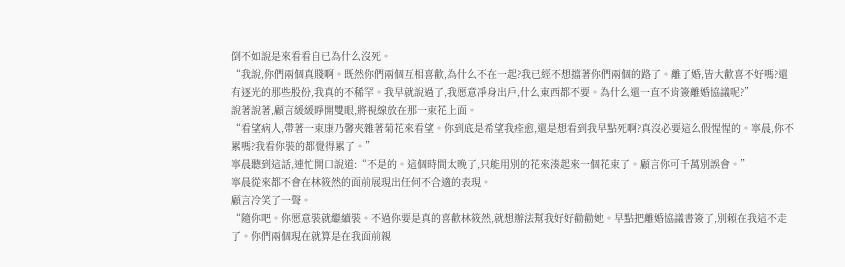倒不如說是來看看自已為什么沒死。
“我說,你們兩個真賤啊。既然你們兩個互相喜歡,為什么不在一起?我已經不想擋著你們兩個的路了。離了婚,皆大歡喜不好嗎?還有逐光的那些股份,我真的不稀罕。我早就說過了,我愿意凈身出戶,什么東西都不要。為什么還一直不肯簽離婚協議呢?”
說著說著,顧言緩緩睜開雙眼,將視線放在那一束花上面。
“看望病人,帶著一束康乃馨夾雜著菊花來看望。你到底是希望我痊愈,還是想看到我早點死啊?真沒必要這么假惺惺的。寧晨,你不累嗎?我看你裝的都覺得累了。”
寧晨聽到這話,連忙開口說道:“不是的。這個時間太晚了,只能用別的花來湊起來一個花束了。顧言你可千萬別誤會。”
寧晨從來都不會在林筱然的面前展現出任何不合適的表現。
顧言冷笑了一聲。
“隨你吧。你愿意裝就繼續裝。不過你要是真的喜歡林筱然,就想辦法幫我好好勸勸她。早點把離婚協議書簽了,別賴在我這不走了。你們兩個現在就算是在我面前親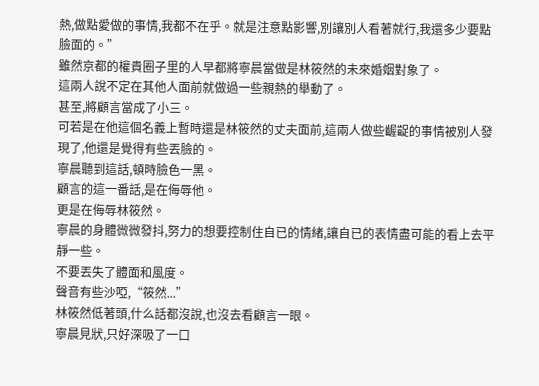熱,做點愛做的事情,我都不在乎。就是注意點影響,別讓別人看著就行,我還多少要點臉面的。”
雖然京都的權貴圈子里的人早都將寧晨當做是林筱然的未來婚姻對象了。
這兩人說不定在其他人面前就做過一些親熱的舉動了。
甚至,將顧言當成了小三。
可若是在他這個名義上暫時還是林筱然的丈夫面前,這兩人做些齷齪的事情被別人發現了,他還是覺得有些丟臉的。
寧晨聽到這話,頓時臉色一黑。
顧言的這一番話,是在侮辱他。
更是在侮辱林筱然。
寧晨的身體微微發抖,努力的想要控制住自已的情緒,讓自已的表情盡可能的看上去平靜一些。
不要丟失了體面和風度。
聲音有些沙啞,“筱然...”
林筱然低著頭,什么話都沒說,也沒去看顧言一眼。
寧晨見狀,只好深吸了一口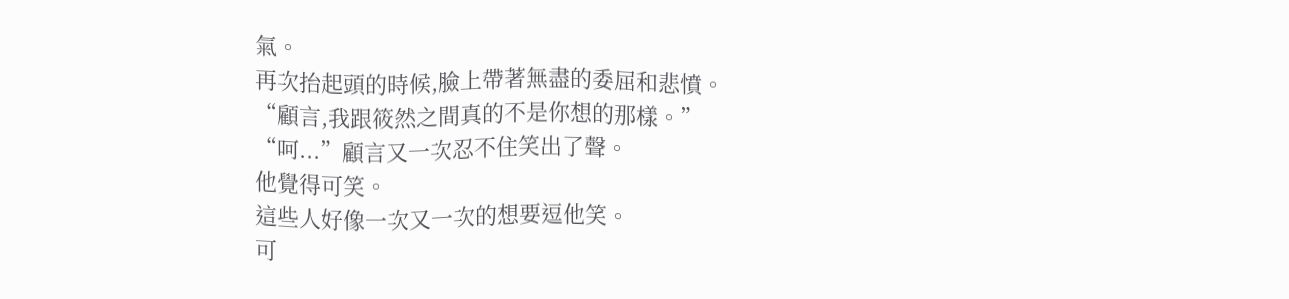氣。
再次抬起頭的時候,臉上帶著無盡的委屈和悲憤。
“顧言,我跟筱然之間真的不是你想的那樣。”
“呵...”顧言又一次忍不住笑出了聲。
他覺得可笑。
這些人好像一次又一次的想要逗他笑。
可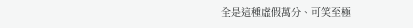全是這種虛假萬分、可笑至極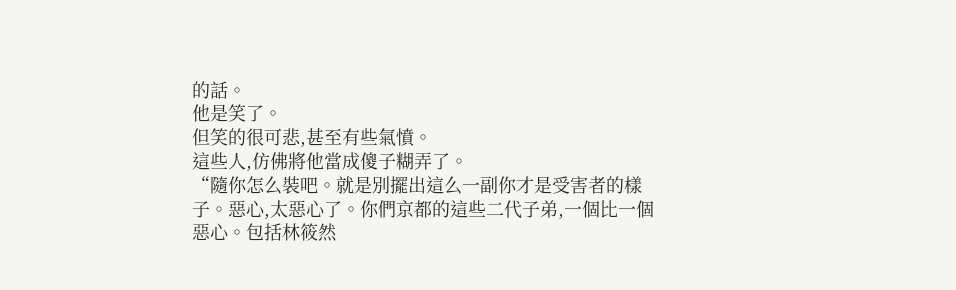的話。
他是笑了。
但笑的很可悲,甚至有些氣憤。
這些人,仿佛將他當成傻子糊弄了。
“隨你怎么裝吧。就是別擺出這么一副你才是受害者的樣子。惡心,太惡心了。你們京都的這些二代子弟,一個比一個惡心。包括林筱然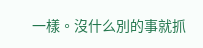一樣。沒什么別的事就抓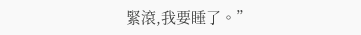緊滾,我要睡了。”